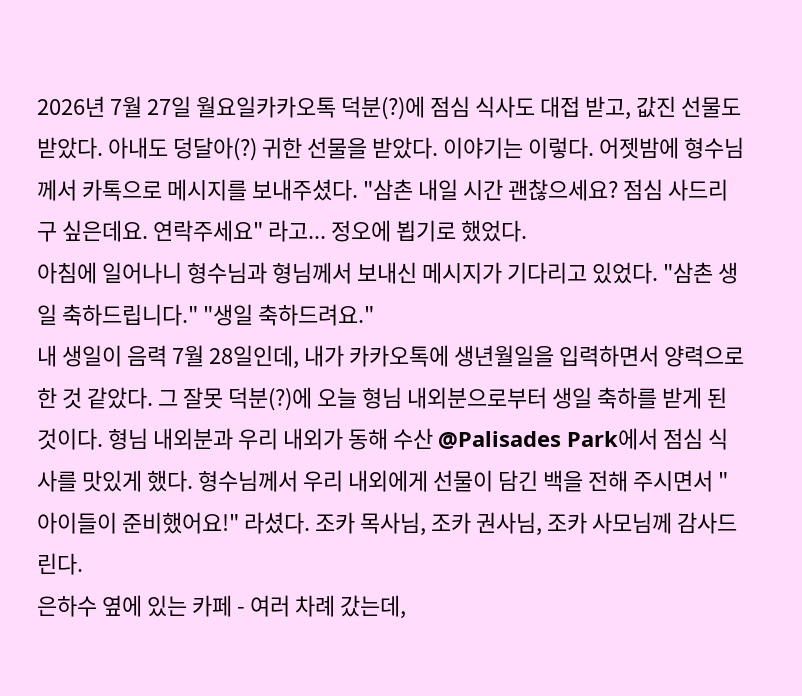2026년 7월 27일 월요일카카오톡 덕분(?)에 점심 식사도 대접 받고, 값진 선물도 받았다. 아내도 덩달아(?) 귀한 선물을 받았다. 이야기는 이렇다. 어젯밤에 형수님께서 카톡으로 메시지를 보내주셨다. "삼촌 내일 시간 괜찮으세요? 점심 사드리구 싶은데요. 연락주세요" 라고... 정오에 뵙기로 했었다.
아침에 일어나니 형수님과 형님께서 보내신 메시지가 기다리고 있었다. "삼촌 생일 축하드립니다." "생일 축하드려요."
내 생일이 음력 7월 28일인데, 내가 카카오톡에 생년월일을 입력하면서 양력으로 한 것 같았다. 그 잘못 덕분(?)에 오늘 형님 내외분으로부터 생일 축하를 받게 된 것이다. 형님 내외분과 우리 내외가 동해 수산 @Palisades Park에서 점심 식사를 맛있게 했다. 형수님께서 우리 내외에게 선물이 담긴 백을 전해 주시면서 "아이들이 준비했어요!" 라셨다. 조카 목사님, 조카 권사님, 조카 사모님께 감사드린다.
은하수 옆에 있는 카페 - 여러 차례 갔는데,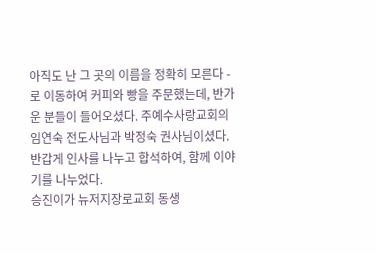아직도 난 그 곳의 이름을 정확히 모른다 - 로 이동하여 커피와 빵을 주문했는데, 반가운 분들이 들어오셨다. 주예수사랑교회의 임연숙 전도사님과 박정숙 권사님이셨다. 반갑게 인사를 나누고 합석하여, 함께 이야기를 나누었다.
승진이가 뉴저지장로교회 동생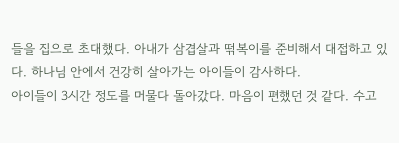들을 집으로 초대했다. 아내가 삼겹살과 떢복이를 준비해서 대접하고 있다. 하나님 안에서 건강히 살아가는 아이들이 감사하다.
아이들이 3시간 정도를 머물다 돌아갔다. 마음이 편했던 것 같다. 수고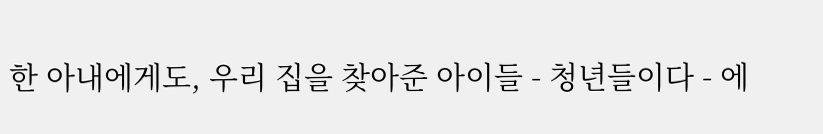한 아내에게도, 우리 집을 찾아준 아이들 - 청년들이다 - 에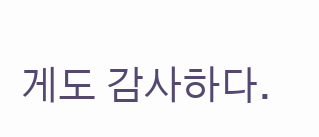게도 감사하다.